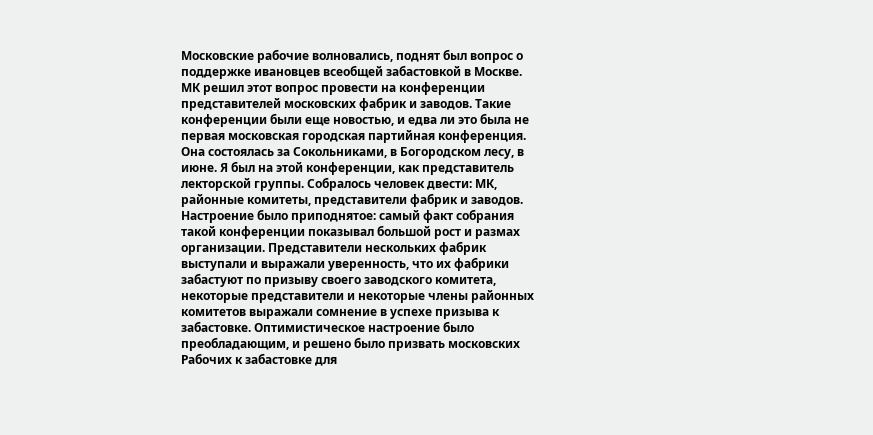Московские рабочие волновались, поднят был вопрос о поддержке ивановцев всеобщей забастовкой в Москве.
МК решил этот вопрос провести на конференции представителей московских фабрик и заводов. Такие конференции были еще новостью, и едва ли это была не первая московская городская партийная конференция. Она состоялась за Сокольниками, в Богородском лесу, в июне. Я был на этой конференции, как представитель лекторской группы. Собралось человек двести: МК, районные комитеты, представители фабрик и заводов. Настроение было приподнятое: самый факт собрания такой конференции показывал большой рост и размах организации. Представители нескольких фабрик выступали и выражали уверенность, что их фабрики забастуют по призыву своего заводского комитета, некоторые представители и некоторые члены районных комитетов выражали сомнение в успехе призыва к забастовке. Оптимистическое настроение было преобладающим, и решено было призвать московских
Рабочих к забастовке для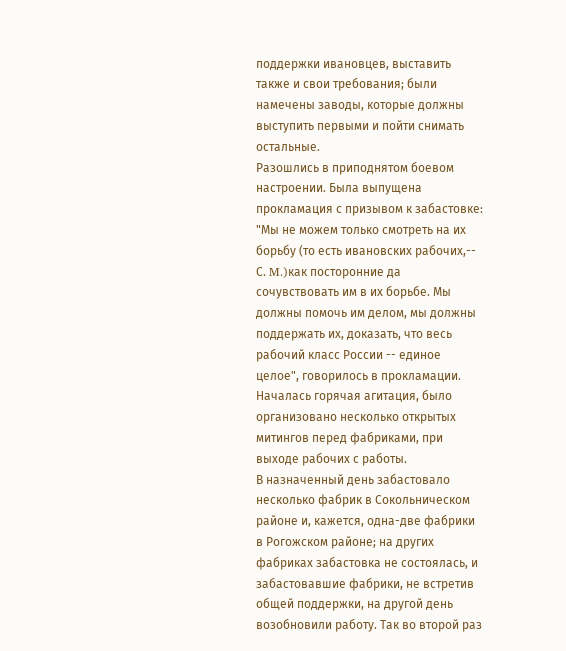поддержки ивановцев, выставить также и свои требования; были намечены заводы, которые должны выступить первыми и пойти снимать остальные.
Разошлись в приподнятом боевом настроении. Была выпущена прокламация с призывом к забастовке: "Мы не можем только смотреть на их борьбу (то есть ивановских рабочих,-- С. M.)как посторонние да сочувствовать им в их борьбе. Мы должны помочь им делом, мы должны поддержать их, доказать, что весь рабочий класс России -- единое целое", говорилось в прокламации. Началась горячая агитация, было организовано несколько открытых митингов перед фабриками, при выходе рабочих с работы.
В назначенный день забастовало несколько фабрик в Сокольническом районе и, кажется, одна-две фабрики в Рогожском районе; на других фабриках забастовка не состоялась, и забастовавшие фабрики, не встретив общей поддержки, на другой день возобновили работу. Так во второй раз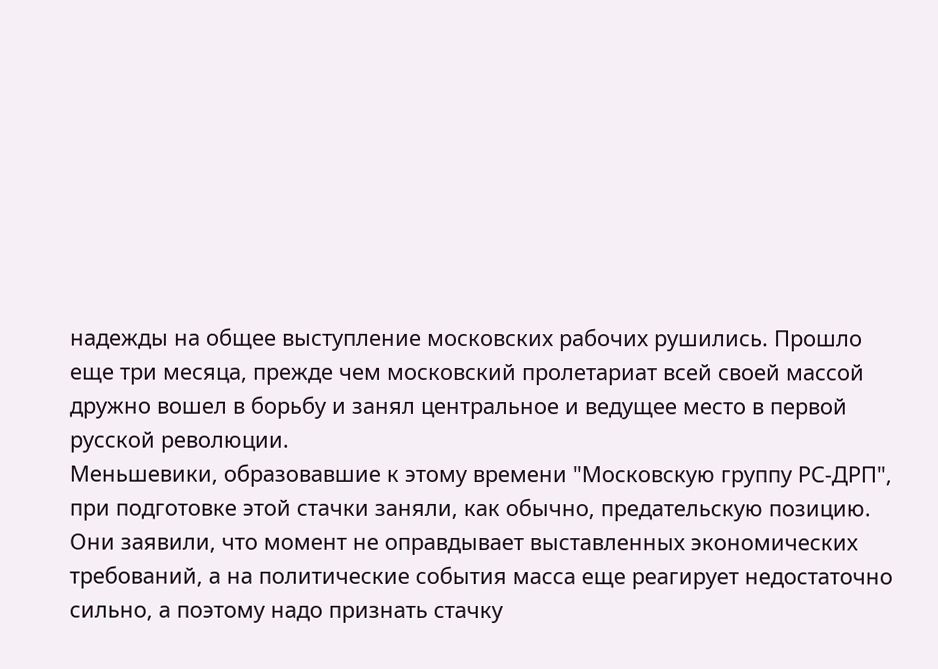надежды на общее выступление московских рабочих рушились. Прошло еще три месяца, прежде чем московский пролетариат всей своей массой дружно вошел в борьбу и занял центральное и ведущее место в первой русской революции.
Меньшевики, образовавшие к этому времени "Московскую группу РС-ДРП", при подготовке этой стачки заняли, как обычно, предательскую позицию. Они заявили, что момент не оправдывает выставленных экономических требований, а на политические события масса еще реагирует недостаточно сильно, а поэтому надо признать стачку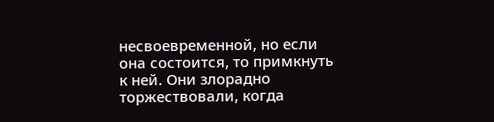несвоевременной, но если она состоится, то примкнуть к ней. Они злорадно торжествовали, когда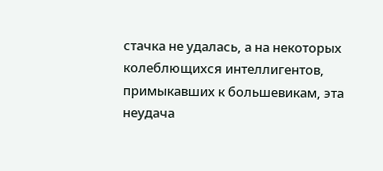стачка не удалась, а на некоторых колеблющихся интеллигентов, примыкавших к большевикам, эта неудача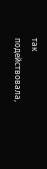так подействовала,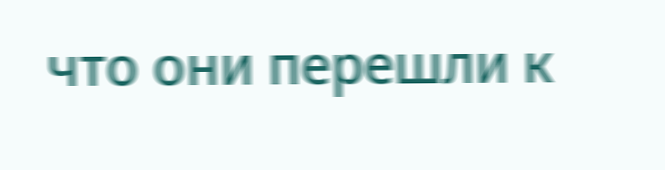что они перешли к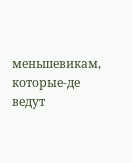меньшевикам, которые-де ведут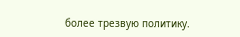более трезвую политику.